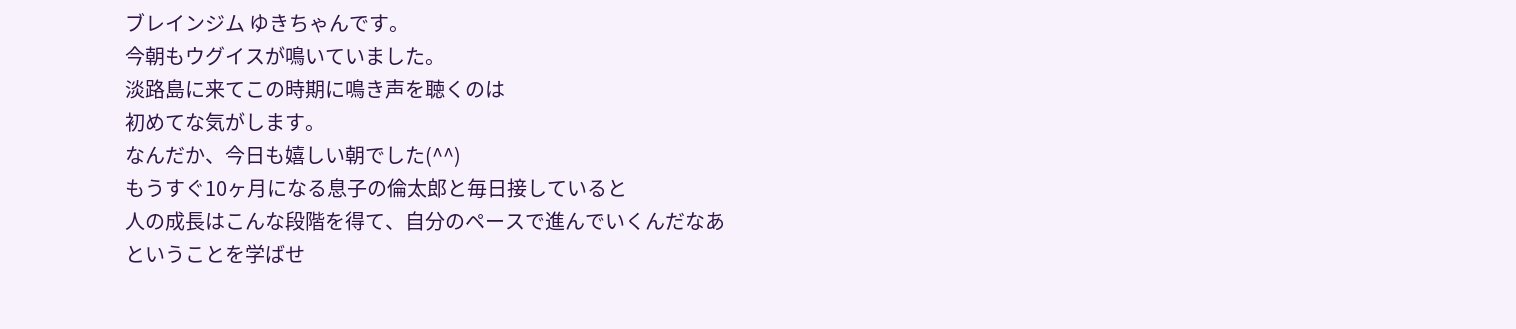ブレインジム ゆきちゃんです。
今朝もウグイスが鳴いていました。
淡路島に来てこの時期に鳴き声を聴くのは
初めてな気がします。
なんだか、今日も嬉しい朝でした(^^)
もうすぐ10ヶ月になる息子の倫太郎と毎日接していると
人の成長はこんな段階を得て、自分のペースで進んでいくんだなあ
ということを学ばせ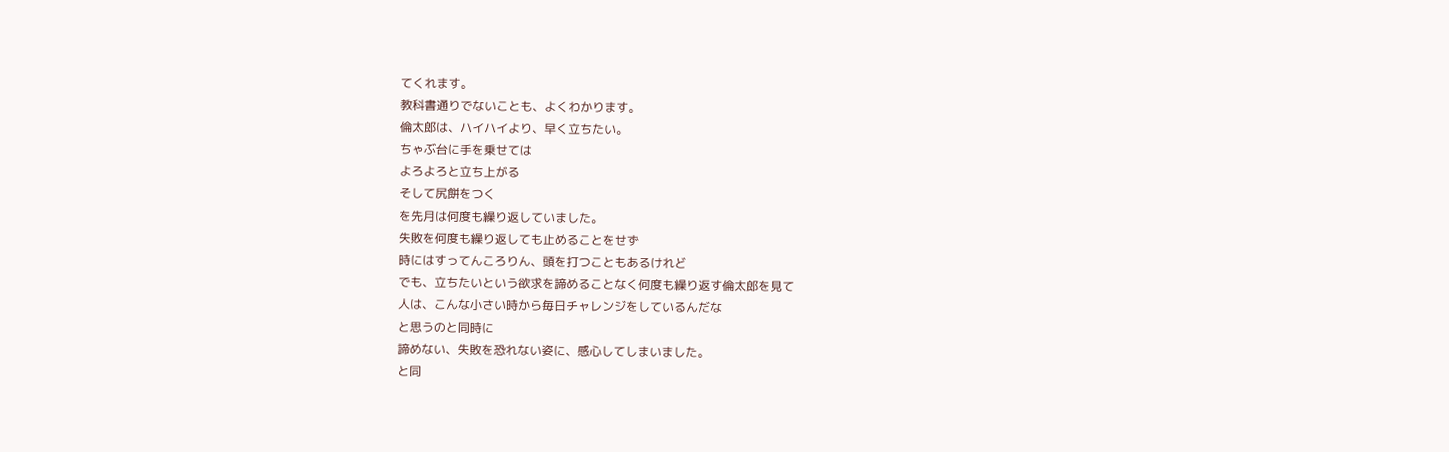てくれます。
教科書通りでないことも、よくわかります。
倫太郎は、ハイハイより、早く立ちたい。
ちゃぶ台に手を乗せては
よろよろと立ち上がる
そして尻餅をつく
を先月は何度も繰り返していました。
失敗を何度も繰り返しても止めることをせず
時にはすってんころりん、頭を打つこともあるけれど
でも、立ちたいという欲求を諦めることなく何度も繰り返す倫太郎を見て
人は、こんな小さい時から毎日チャレンジをしているんだな
と思うのと同時に
諦めない、失敗を恐れない姿に、感心してしまいました。
と同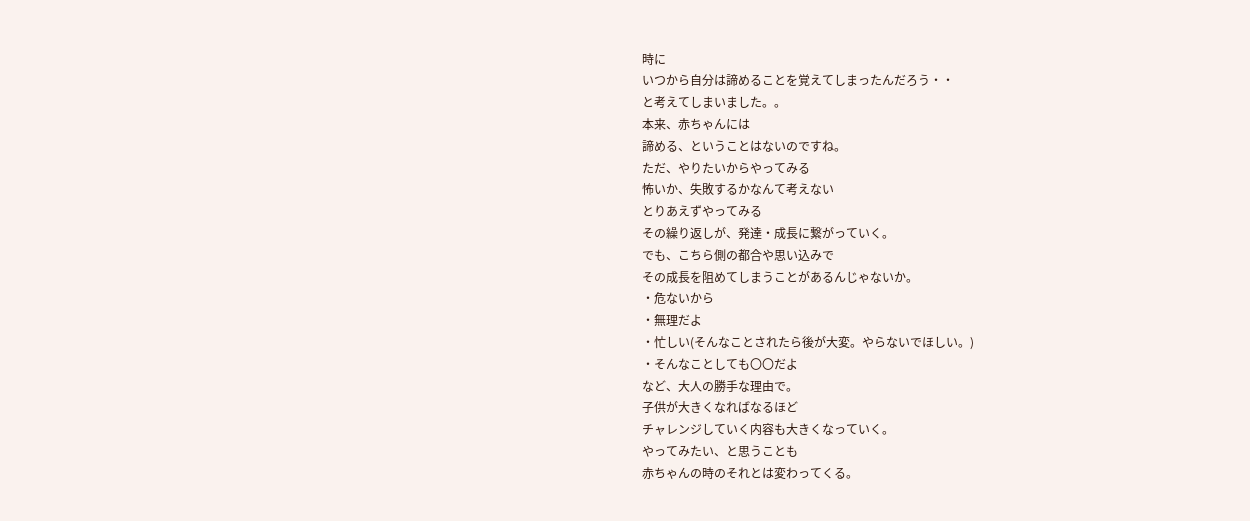時に
いつから自分は諦めることを覚えてしまったんだろう・・
と考えてしまいました。。
本来、赤ちゃんには
諦める、ということはないのですね。
ただ、やりたいからやってみる
怖いか、失敗するかなんて考えない
とりあえずやってみる
その繰り返しが、発達・成長に繋がっていく。
でも、こちら側の都合や思い込みで
その成長を阻めてしまうことがあるんじゃないか。
・危ないから
・無理だよ
・忙しい(そんなことされたら後が大変。やらないでほしい。)
・そんなことしても〇〇だよ
など、大人の勝手な理由で。
子供が大きくなればなるほど
チャレンジしていく内容も大きくなっていく。
やってみたい、と思うことも
赤ちゃんの時のそれとは変わってくる。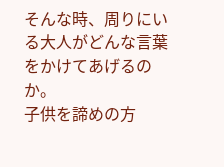そんな時、周りにいる大人がどんな言葉をかけてあげるのか。
子供を諦めの方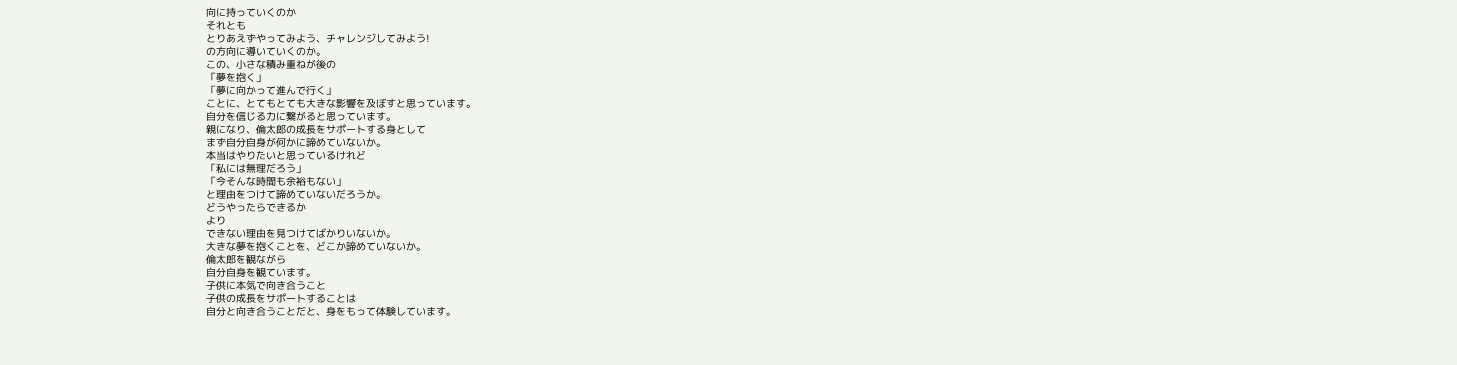向に持っていくのか
それとも
とりあえずやってみよう、チャレンジしてみよう!
の方向に導いていくのか。
この、小さな積み重ねが後の
「夢を抱く」
「夢に向かって進んで行く」
ことに、とてもとても大きな影響を及ぼすと思っています。
自分を信じる力に繋がると思っています。
親になり、倫太郎の成長をサポートする身として
まず自分自身が何かに諦めていないか。
本当はやりたいと思っているけれど
「私には無理だろう」
「今そんな時間も余裕もない」
と理由をつけて諦めていないだろうか。
どうやったらできるか
より
できない理由を見つけてばかりいないか。
大きな夢を抱くことを、どこか諦めていないか。
倫太郎を観ながら
自分自身を観ています。
子供に本気で向き合うこと
子供の成長をサポートすることは
自分と向き合うことだと、身をもって体験しています。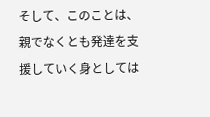そして、このことは、親でなくとも発達を支援していく身としては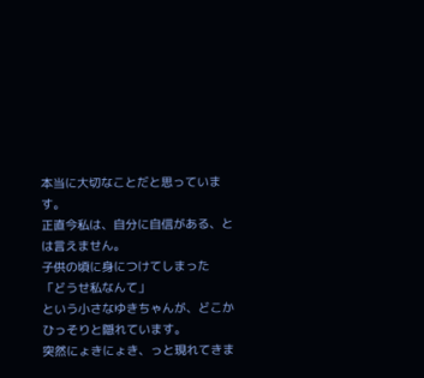本当に大切なことだと思っています。
正直今私は、自分に自信がある、とは言えません。
子供の頃に身につけてしまった
「どうせ私なんて」
という小さなゆきちゃんが、どこかひっそりと隠れています。
突然にょきにょき、っと現れてきま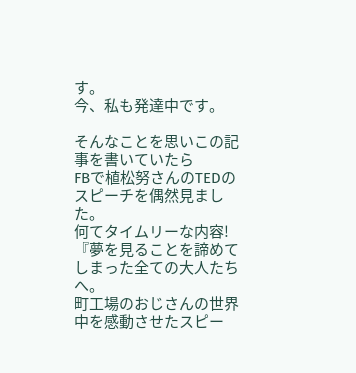す。
今、私も発達中です。

そんなことを思いこの記事を書いていたら
FBで植松努さんのTEDのスピーチを偶然見ました。
何てタイムリーな内容!
『夢を見ることを諦めてしまった全ての大人たちへ。
町工場のおじさんの世界中を感動させたスピー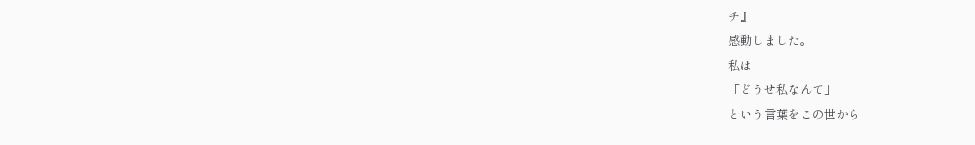チ』
感動しました。
私は
「どうせ私なんて」
という言葉をこの世から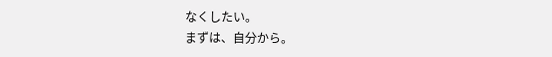なくしたい。
まずは、自分から。